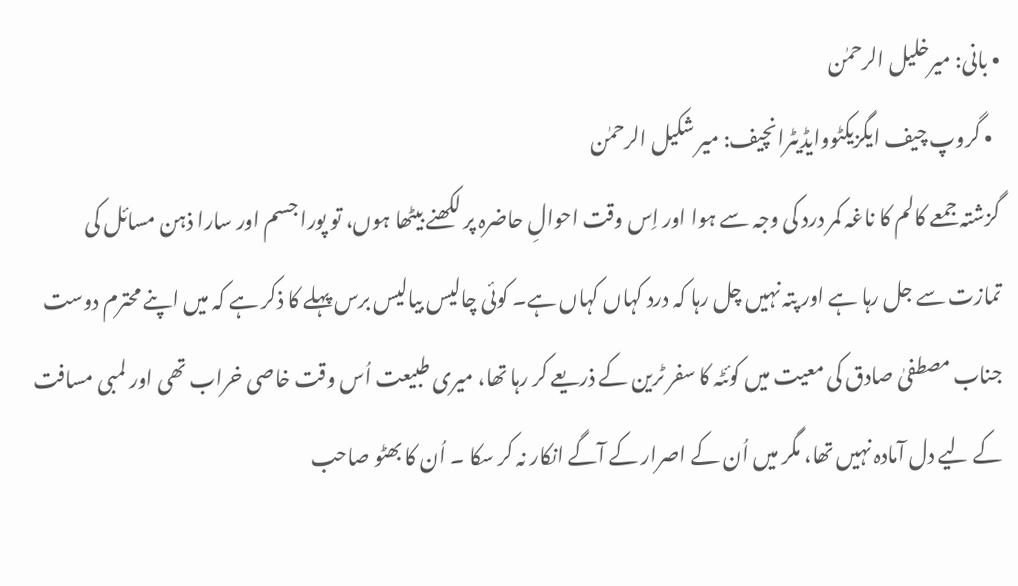• بانی: میرخلیل الرحمٰن
  • گروپ چیف ایگزیکٹووایڈیٹرانچیف: میر شکیل الرحمٰن
گزشتہ جمعے کالم کا ناغہ کمر درد کی وجہ سے ہوا اور اِس وقت احوالِ حاضرہ پر لکھنے بیٹھا ہوں، تو پورا جسم اور سارا ذہن مسائل کی تمازت سے جل رہا ہے اور پتہ نہیں چل رہا کہ درد کہاں کہاں ہے۔ کوئی چالیس بیالیس برس پہلے کا ذکر ہے کہ میں اپنے محترم دوست جناب مصطفیٰ صادق کی معیت میں کوئٹہ کا سفر ٹرین کے ذریعے کر رہا تھا، میری طبیعت اُس وقت خاصی خراب تھی اور لمبی مسافت کے لیے دل آمادہ نہیں تھا، مگر میں اُن کے اصرار کے آگے انکار نہ کر سکا ۔ اُن کا بھٹو صاحب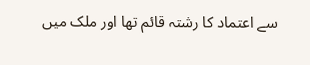سے اعتماد کا رشتہ قائم تھا اور ملک میں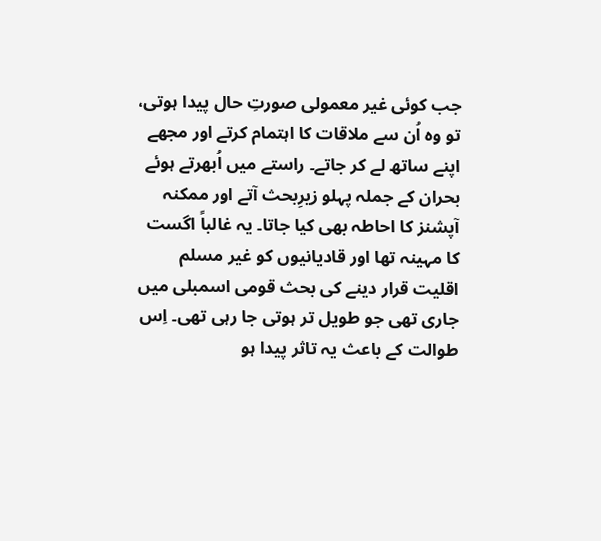جب کوئی غیر معمولی صورتِ حال پیدا ہوتی، تو وہ اُن سے ملاقات کا اہتمام کرتے اور مجھے اپنے ساتھ لے کر جاتے۔ راستے میں اُبھرتے ہوئے بحران کے جملہ پہلو زیرِبحث آتے اور ممکنہ آپشنز کا احاطہ بھی کیا جاتا۔ یہ غالباً اگست کا مہینہ تھا اور قادیانیوں کو غیر مسلم اقلیت قرار دینے کی بحث قومی اسمبلی میں جاری تھی جو طویل تر ہوتی جا رہی تھی۔ اِس طوالت کے باعث یہ تاثر پیدا ہو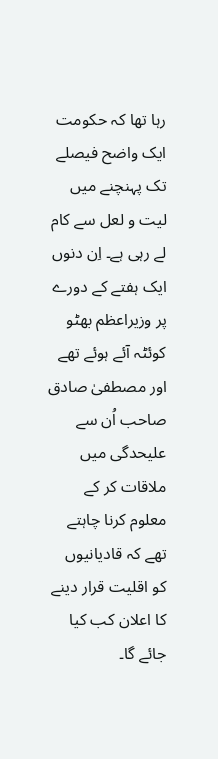رہا تھا کہ حکومت ایک واضح فیصلے تک پہنچنے میں لیت و لعل سے کام لے رہی ہے۔ اِن دنوں ایک ہفتے کے دورے پر وزیراعظم بھٹو کوئٹہ آئے ہوئے تھے اور مصطفیٰ صادق صاحب اُن سے علیحدگی میں ملاقات کر کے معلوم کرنا چاہتے تھے کہ قادیانیوں کو اقلیت قرار دینے کا اعلان کب کیا جائے گا۔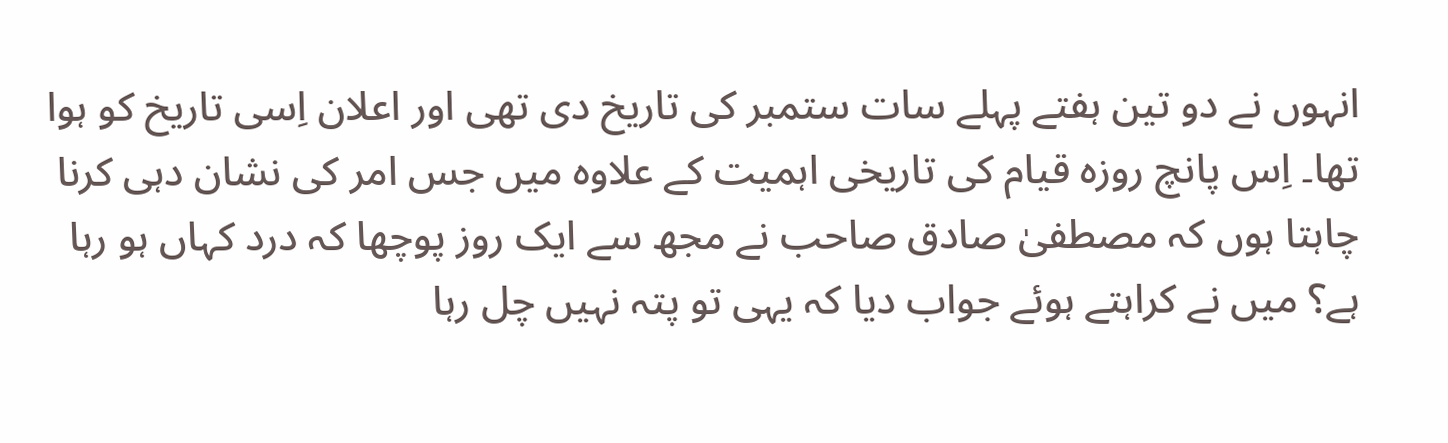انہوں نے دو تین ہفتے پہلے سات ستمبر کی تاریخ دی تھی اور اعلان اِسی تاریخ کو ہوا تھا۔ اِس پانچ روزہ قیام کی تاریخی اہمیت کے علاوہ میں جس امر کی نشان دہی کرنا چاہتا ہوں کہ مصطفیٰ صادق صاحب نے مجھ سے ایک روز پوچھا کہ درد کہاں ہو رہا ہے؟ میں نے کراہتے ہوئے جواب دیا کہ یہی تو پتہ نہیں چل رہا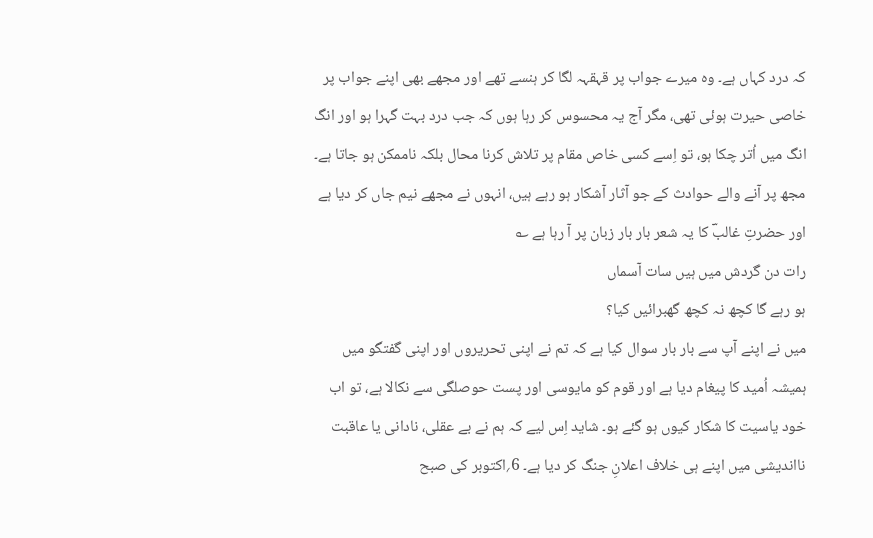کہ درد کہاں ہے۔ وہ میرے جواب پر قہقہہ لگا کر ہنسے تھے اور مجھے بھی اپنے جواب پر خاصی حیرت ہوئی تھی، مگر آج یہ محسوس کر رہا ہوں کہ جب درد بہت گہرا ہو اور انگ انگ میں اُتر چکا ہو، تو اِسے کسی خاص مقام پر تلاش کرنا محال بلکہ ناممکن ہو جاتا ہے۔ مجھ پر آنے والے حوادث کے جو آثار آشکار ہو رہے ہیں، انہوں نے مجھے نیم جاں کر دیا ہے اور حضرتِ غالبؔ کا یہ شعر بار بار زبان پر آ رہا ہے ؎
رات دن گردش میں ہیں سات آسماں
ہو رہے گا کچھ نہ کچھ گھبرائیں کیا؟
میں نے اپنے آپ سے بار بار سوال کیا ہے کہ تم نے اپنی تحریروں اور اپنی گفتگو میں ہمیشہ اُمید کا پیغام دیا ہے اور قوم کو مایوسی اور پست حوصلگی سے نکالا ہے، تو اب خود یاسیت کا شکار کیوں ہو گئے ہو۔ شاید اِس لیے کہ ہم نے بے عقلی، نادانی یا عاقبت نااندیشی میں اپنے ہی خلاف اعلانِ جنگ کر دیا ہے۔ 6؍اکتوبر کی صبح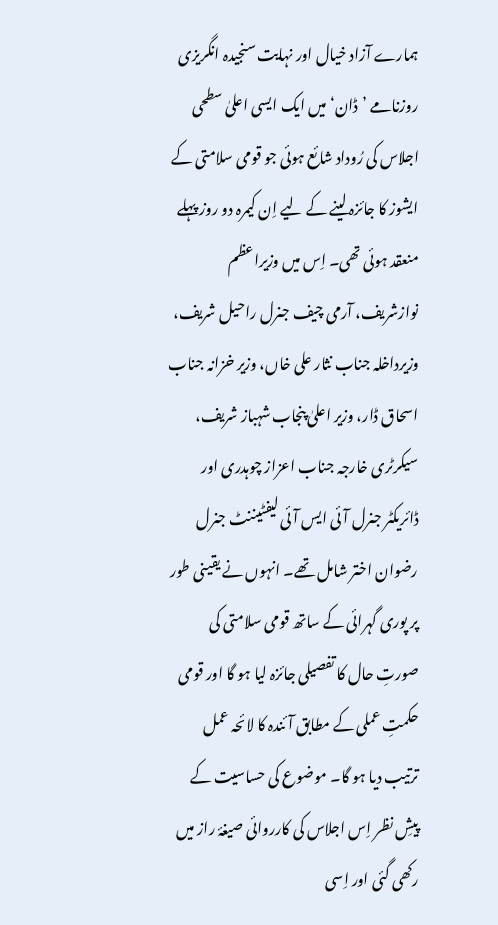ہمارے آزاد خیال اور نہایت سنجیدہ انگریزی روزنامے ’ڈان‘ میں ایک ایسی اعلیٰ سطحی اجلاس کی رُوداد شائع ہوئی جو قومی سلامتی کے ایشوز کا جائزہ لینے کے لیے اِن کیمرہ دو روز پہلے منعقد ہوئی تھی۔ اِس میں وزیراعظم نوازشریف، آرمی چیف جنرل راحیل شریف، وزیرداخلہ جناب نثار علی خاں، وزیر خزانہ جناب اسحاق ڈار، وزیر اعلیٰ پنجاب شہباز شریف، سیکرٹری خارجہ جناب اعزاز چوہدری اور ڈائریکٹر جنرل آئی ایس آئی لیفٹیننٹ جنرل رضوان اختر شامل تھے۔ انہوں نے یقینی طور پر پوری گہرائی کے ساتھ قومی سلامتی کی صورتِ حال کا تفصیلی جائزہ لیا ہو گا اور قومی حکمتِ عملی کے مطابق آئندہ کا لائحہ عمل ترتیب دیا ہو گا۔ موضوع کی حساسیت کے پیشِ نظر اِس اجلاس کی کارروائی صیغۂ راز میں رکھی گئی اور اِسی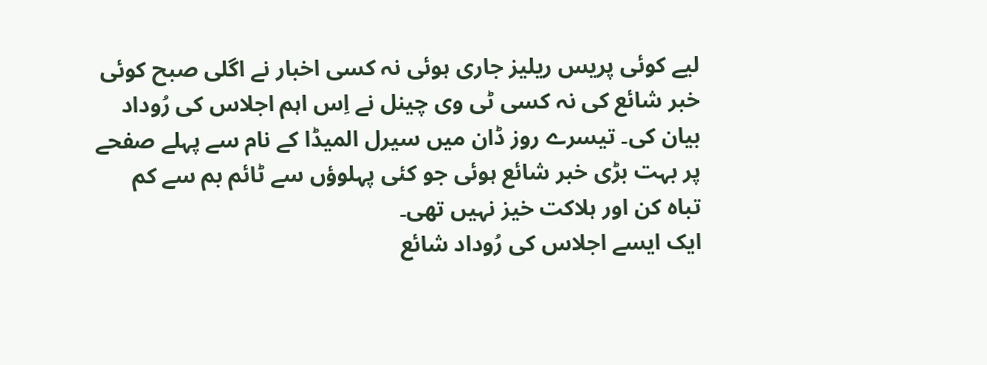لیے کوئی پریس ریلیز جاری ہوئی نہ کسی اخبار نے اگلی صبح کوئی خبر شائع کی نہ کسی ٹی وی چینل نے اِس اہم اجلاس کی رُوداد بیان کی۔ تیسرے روز ڈان میں سیرل المیڈا کے نام سے پہلے صفحے پر بہت بڑی خبر شائع ہوئی جو کئی پہلوؤں سے ٹائم بم سے کم تباہ کن اور ہلاکت خیز نہیں تھی۔
ایک ایسے اجلاس کی رُوداد شائع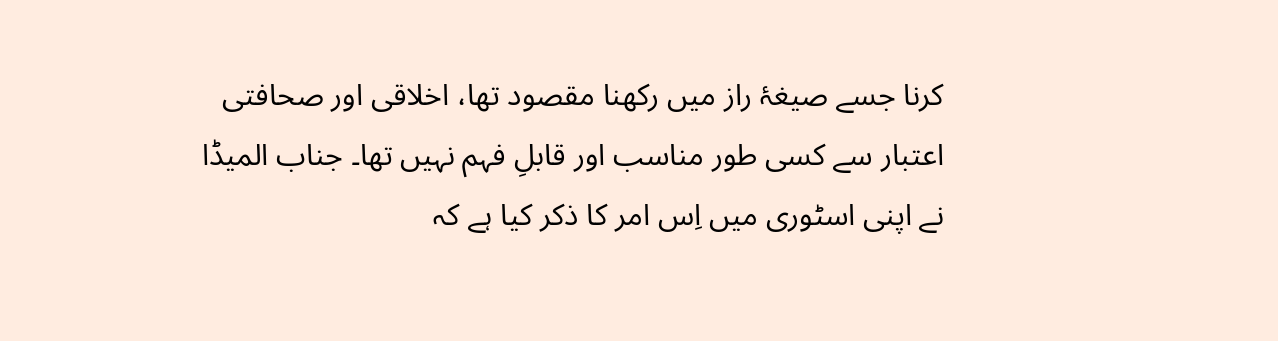کرنا جسے صیغۂ راز میں رکھنا مقصود تھا، اخلاقی اور صحافتی اعتبار سے کسی طور مناسب اور قابلِ فہم نہیں تھا۔ جناب المیڈا نے اپنی اسٹوری میں اِس امر کا ذکر کیا ہے کہ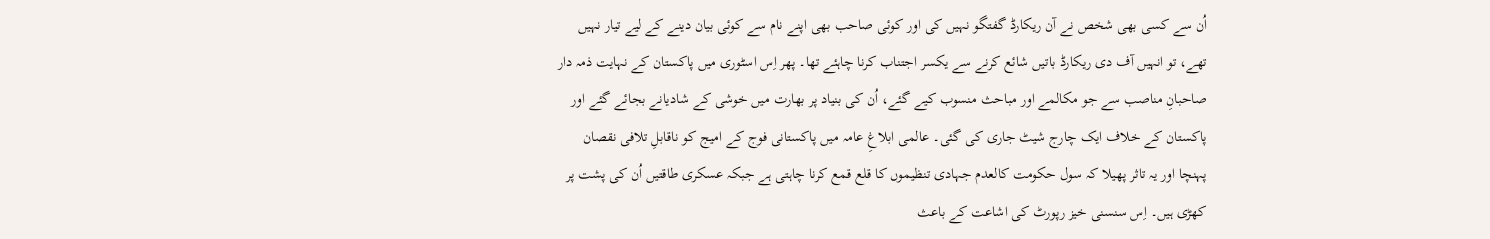اُن سے کسی بھی شخص نے آن ریکارڈ گفتگو نہیں کی اور کوئی صاحب بھی اپنے نام سے کوئی بیان دینے کے لیے تیار نہیں تھے، تو انہیں آف دی ریکارڈ باتیں شائع کرنے سے یکسر اجتناب کرنا چاہئے تھا۔ پھر اِس اسٹوری میں پاکستان کے نہایت ذمہ دار صاحبانِ مناصب سے جو مکالمے اور مباحث منسوب کیے گئے، اُن کی بنیاد پر بھارت میں خوشی کے شادیانے بجائے گئے اور پاکستان کے خلاف ایک چارج شیٹ جاری کی گئی۔ عالمی ابلاغِ عامہ میں پاکستانی فوج کے امیج کو ناقابلِ تلافی نقصان پہنچا اور یہ تاثر پھیلا کہ سول حکومت کالعدم جہادی تنظیموں کا قلع قمع کرنا چاہتی ہے جبکہ عسکری طاقتیں اُن کی پشت پر کھڑی ہیں۔ اِس سنسنی خیز رپورٹ کی اشاعت کے باعث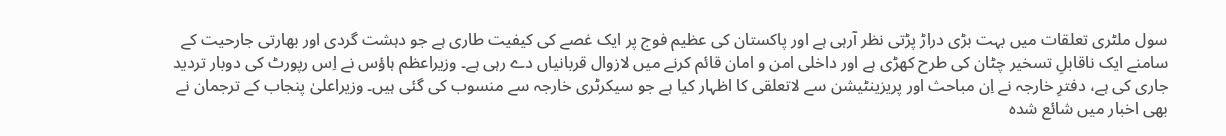سول ملٹری تعلقات میں بہت بڑی دراڑ پڑتی نظر آرہی ہے اور پاکستان کی عظیم فوج پر ایک غصے کی کیفیت طاری ہے جو دہشت گردی اور بھارتی جارحیت کے سامنے ایک ناقابلِ تسخیر چٹان کی طرح کھڑی ہے اور داخلی امن و امان قائم کرنے میں لازوال قربانیاں دے رہی ہے۔ وزیراعظم ہاؤس نے اِس رپورٹ کی دوبار تردید جاری کی ہے، دفترِ خارجہ نے اِن مباحث اور پریزینٹیشن سے لاتعلقی کا اظہار کیا ہے جو سیکرٹری خارجہ سے منسوب کی گئی ہیں۔ وزیراعلیٰ پنجاب کے ترجمان نے بھی اخبار میں شائع شدہ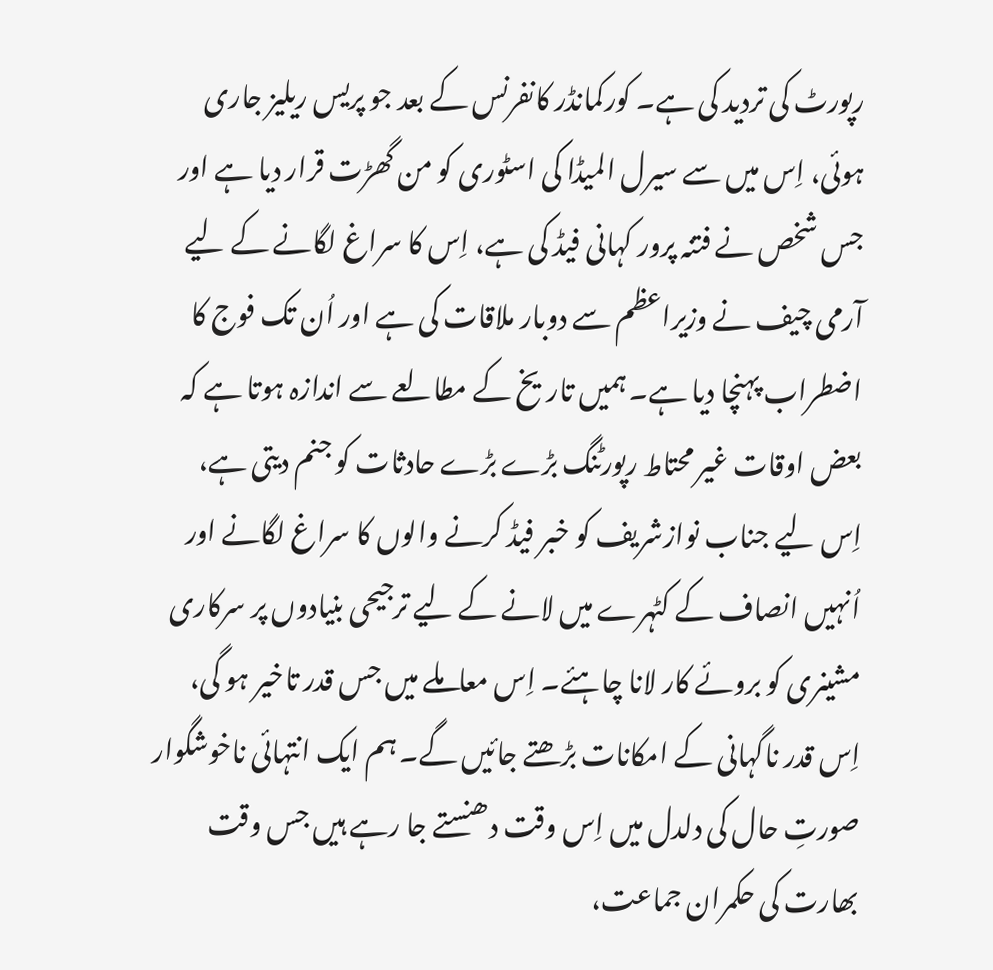رپورٹ کی تردید کی ہے۔ کورکمانڈر کانفرنس کے بعد جو پریس ریلیز جاری ہوئی، اِس میں سے سیرل المیڈا کی اسٹوری کو من گھڑت قرار دیا ہے اور جس شخص نے فتنہ پرور کہانی فیڈ کی ہے، اِس کا سراغ لگانے کے لیے آرمی چیف نے وزیراعظم سے دوبار ملاقات کی ہے اور اُن تک فوج کا اضطراب پہنچا دیا ہے۔ ہمیں تاریخ کے مطالعے سے اندازہ ہوتا ہے کہ بعض اوقات غیر محتاط رپورٹنگ بڑے بڑے حادثات کو جنم دیتی ہے، اِس لیے جناب نوازشریف کو خبر فیڈ کرنے والوں کا سراغ لگانے اور اُنہیں انصاف کے کٹہرے میں لانے کے لیے ترجیحی بنیادوں پر سرکاری مشینری کو بروئے کار لانا چاہئے۔ اِس معاملے میں جس قدر تاخیر ہو گی، اِس قدر ناگہانی کے امکانات بڑھتے جائیں گے۔ ہم ایک انتہائی ناخوشگوار صورتِ حال کی دلدل میں اِس وقت دھنستے جا رہے ہیں جس وقت بھارت کی حکمران جماعت،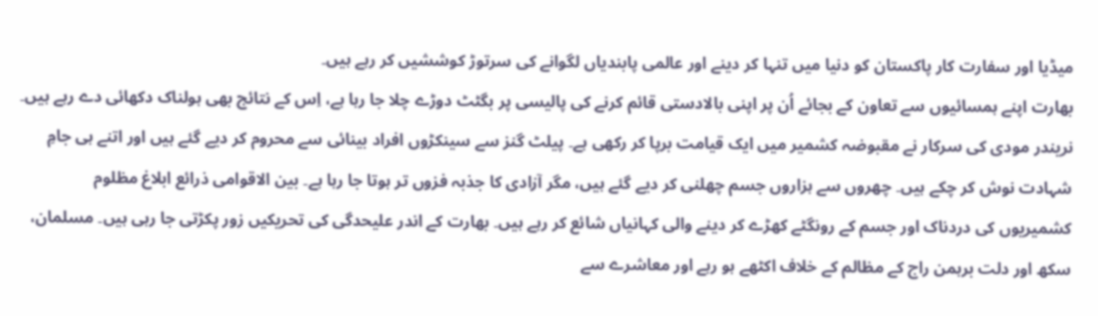میڈیا اور سفارت کار پاکستان کو دنیا میں تنہا کر دینے اور عالمی پابندیاں لگوانے کی سرتوڑ کوششیں کر رہے ہیں۔
بھارت اپنے ہمسائیوں سے تعاون کے بجائے اُن پر اپنی بالادستی قائم کرنے کی پالیسی پر بگٹٹ دوڑے چلا جا رہا ہے، اِس کے نتائج بھی ہولناک دکھائی دے رہے ہیں۔ نریندر مودی کی سرکار نے مقبوضہ کشمیر میں ایک قیامت برپا کر رکھی ہے۔ پیلٹ گنز سے سینکڑوں افراد بینائی سے محروم کر دیے گئے ہیں اور اتنے ہی جامِ شہادت نوش کر چکے ہیں۔ چھروں سے ہزاروں جسم چھلنی کر دیے گئے ہیں، مگر آزادی کا جذبہ فزوں تر ہوتا جا رہا ہے۔ بین الاقوامی ذرائع ابلاغ مظلوم کشمیریوں کی دردناک اور جسم کے رونگٹے کھڑے کر دینے والی کہانیاں شائع کر رہے ہیں۔ بھارت کے اندر علیحدگی کی تحریکیں زور پکڑتی جا رہی ہیں۔ مسلمان، سکھ اور دلت برہمن راج کے مظالم کے خلاف اکٹھے ہو رہے اور معاشرے سے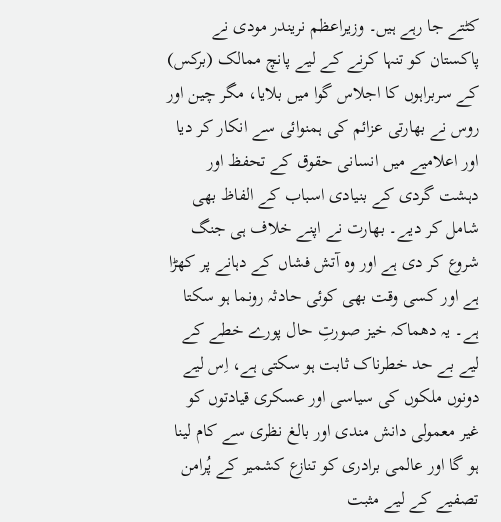کٹتے جا رہے ہیں۔ وزیراعظم نریندر مودی نے پاکستان کو تنہا کرنے کے لیے پانچ ممالک (برکس) کے سربراہوں کا اجلاس گوا میں بلایا، مگر چین اور روس نے بھارتی عزائم کی ہمنوائی سے انکار کر دیا اور اعلامیے میں انسانی حقوق کے تحفظ اور دہشت گردی کے بنیادی اسباب کے الفاظ بھی شامل کر دیے۔ بھارت نے اپنے خلاف ہی جنگ شروع کر دی ہے اور وہ آتش فشاں کے دہانے پر کھڑا ہے اور کسی وقت بھی کوئی حادثہ رونما ہو سکتا ہے۔ یہ دھماکہ خیز صورتِ حال پورے خطے کے لیے بے حد خطرناک ثابت ہو سکتی ہے، اِس لیے دونوں ملکوں کی سیاسی اور عسکری قیادتوں کو غیر معمولی دانش مندی اور بالغ نظری سے کام لینا ہو گا اور عالمی برادری کو تنازع کشمیر کے پُرامن تصفیے کے لیے مثبت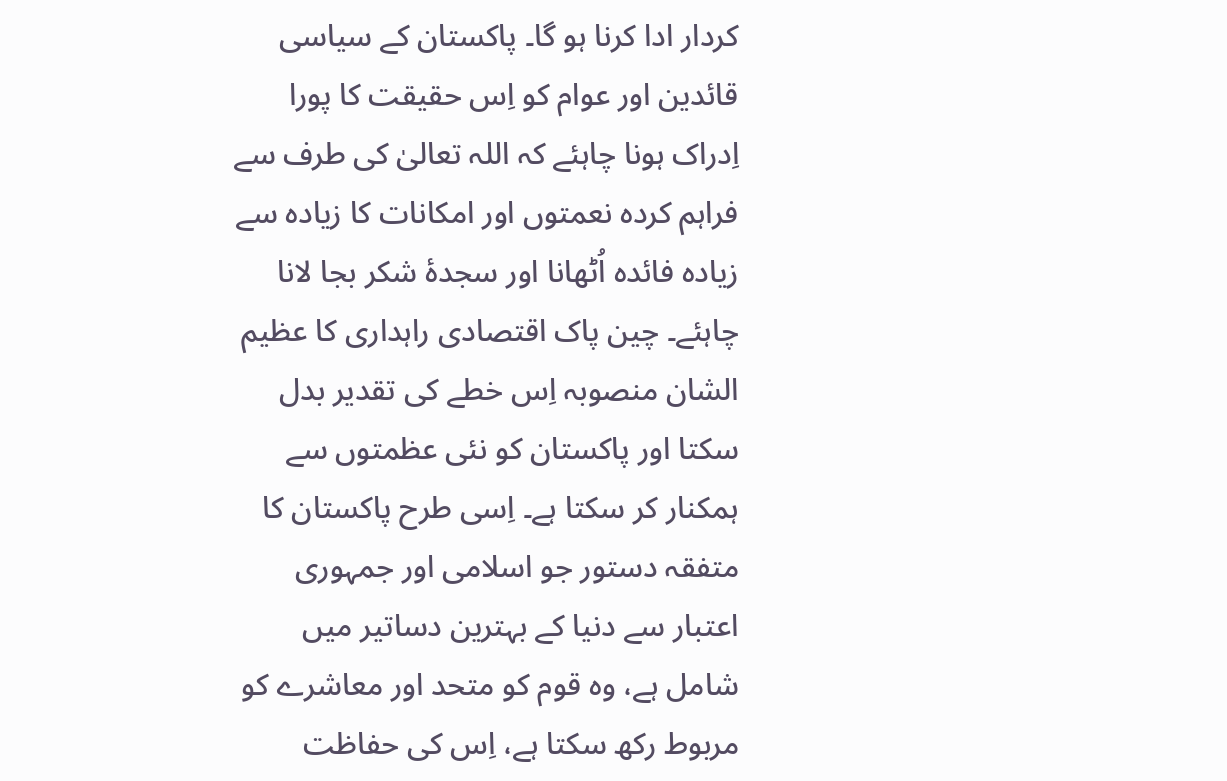کردار ادا کرنا ہو گا۔ پاکستان کے سیاسی قائدین اور عوام کو اِس حقیقت کا پورا اِدراک ہونا چاہئے کہ اللہ تعالیٰ کی طرف سے فراہم کردہ نعمتوں اور امکانات کا زیادہ سے زیادہ فائدہ اُٹھانا اور سجدۂ شکر بجا لانا چاہئے۔ چین پاک اقتصادی راہداری کا عظیم الشان منصوبہ اِس خطے کی تقدیر بدل سکتا اور پاکستان کو نئی عظمتوں سے ہمکنار کر سکتا ہے۔ اِسی طرح پاکستان کا متفقہ دستور جو اسلامی اور جمہوری اعتبار سے دنیا کے بہترین دساتیر میں شامل ہے، وہ قوم کو متحد اور معاشرے کو مربوط رکھ سکتا ہے، اِس کی حفاظت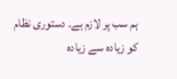ہم سب پر لازم ہے۔ دستوری نظام کو زیادہ سے زیادہ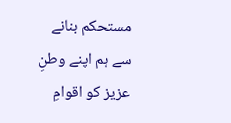مستحکم بنانے سے ہم اپنے وطنِ عزیز کو اقوامِ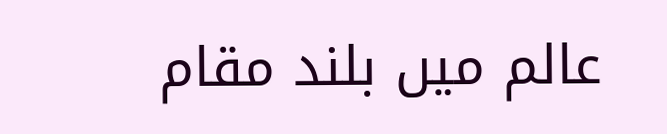عالم میں بلند مقام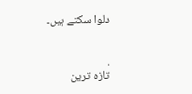دلوا سکتے ہیں۔


.
تازہ ترین